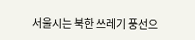서울시는 북한 쓰레기 풍선으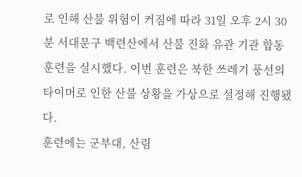로 인해 산불 위험이 커짐에 따라 31일 오후 2시 30분 서대문구 백련산에서 산불 진화 유관 기관 합동 훈련을 실시했다. 이번 훈련은 북한 쓰레기 풍선의 타이머로 인한 산불 상황을 가상으로 설정해 진행됐다.
훈련에는 군부대, 산림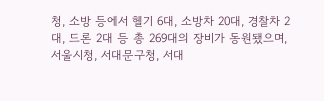청, 소방 등에서 헬기 6대, 소방차 20대, 경찰차 2대, 드론 2대 등 총 269대의 장비가 동원됐으며, 서울시청, 서대문구청, 서대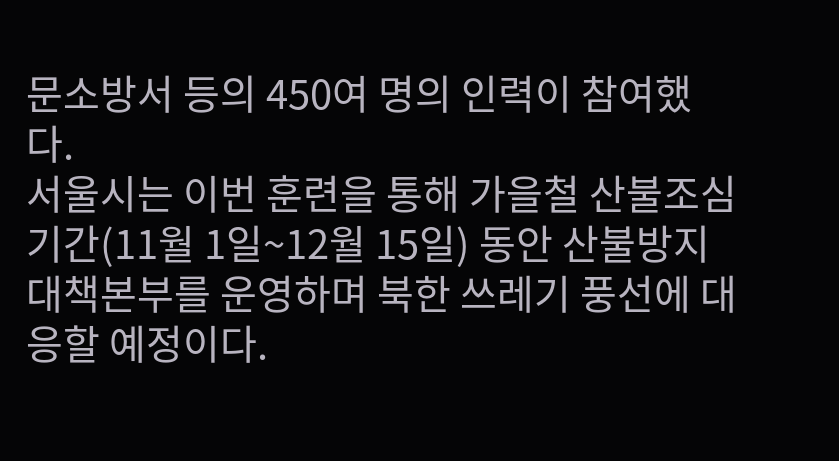문소방서 등의 450여 명의 인력이 참여했다.
서울시는 이번 훈련을 통해 가을철 산불조심기간(11월 1일~12월 15일) 동안 산불방지대책본부를 운영하며 북한 쓰레기 풍선에 대응할 예정이다.